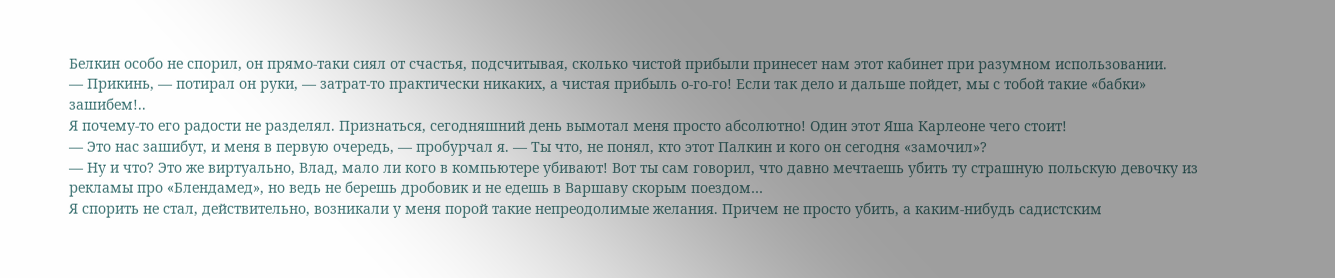Белкин особо не спорил, он прямо-таки сиял от счастья, подсчитывая, сколько чистой прибыли принесет нам этот кабинет при разумном использовании.
— Прикинь, — потирал он руки, — затрат-то практически никаких, а чистая прибыль о-го-го! Если так дело и дальше пойдет, мы с тобой такие «бабки» зашибем!..
Я почему-то его радости не разделял. Признаться, сегодняшний день вымотал меня просто абсолютно! Один этот Яша Карлеоне чего стоит!
— Это нас зашибут, и меня в первую очередь, — пробурчал я. — Ты что, не понял, кто этот Палкин и кого он сегодня «замочил»?
— Ну и что? Это же виртуально, Влад, мало ли кого в компьютере убивают! Вот ты сам говорил, что давно мечтаешь убить ту страшную польскую девочку из рекламы про «Блендамед», но ведь не берешь дробовик и не едешь в Варшаву скорым поездом…
Я спорить не стал, действительно, возникали у меня порой такие непреодолимые желания. Причем не просто убить, а каким-нибудь садистским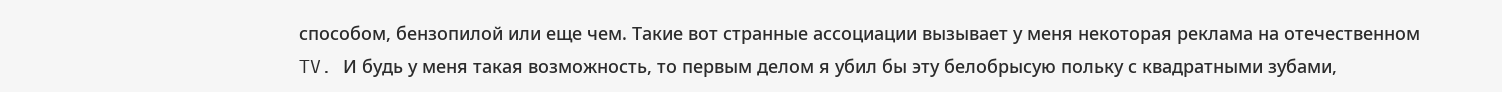способом, бензопилой или еще чем. Такие вот странные ассоциации вызывает у меня некоторая реклама на отечественном TV. И будь у меня такая возможность, то первым делом я убил бы эту белобрысую польку с квадратными зубами,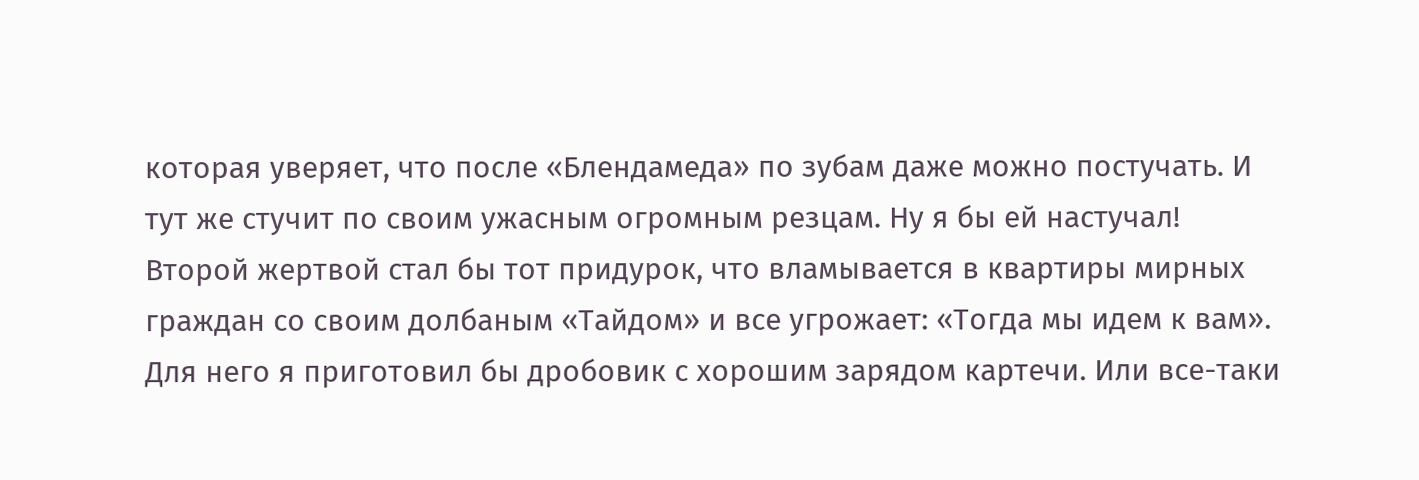которая уверяет, что после «Блендамеда» по зубам даже можно постучать. И тут же стучит по своим ужасным огромным резцам. Ну я бы ей настучал!
Второй жертвой стал бы тот придурок, что вламывается в квартиры мирных граждан со своим долбаным «Тайдом» и все угрожает: «Тогда мы идем к вам». Для него я приготовил бы дробовик с хорошим зарядом картечи. Или все-таки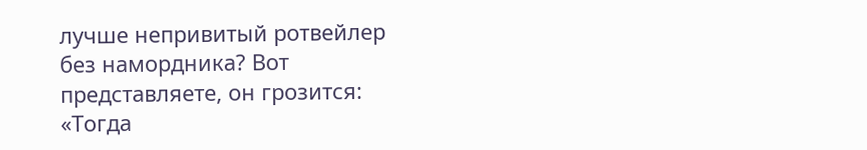лучше непривитый ротвейлер без намордника? Вот представляете, он грозится: «Тогда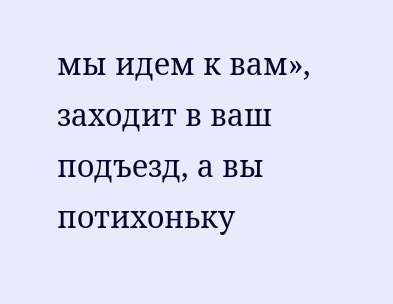мы идем к вам», заходит в ваш подъезд, а вы потихоньку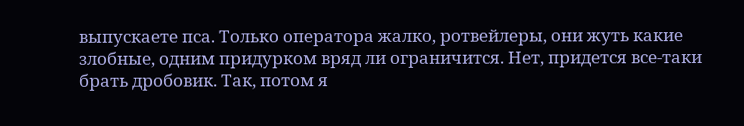выпускаете пса. Только оператора жалко, ротвейлеры, они жуть какие злобные, одним придурком вряд ли ограничится. Нет, придется все-таки брать дробовик. Так, потом я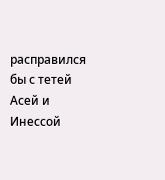расправился бы с тетей Асей и Инессой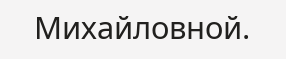Михайловной.